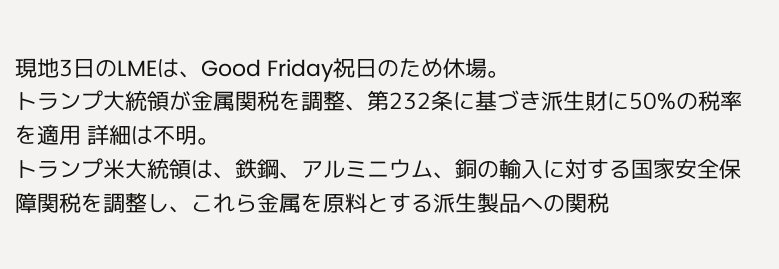現地3日のLMEは、Good Friday祝日のため休場。
トランプ大統領が金属関税を調整、第232条に基づき派生財に50%の税率を適用 詳細は不明。
トランプ米大統領は、鉄鋼、アルミニウム、銅の輸入に対する国家安全保障関税を調整し、これら金属を原料とする派生製品への関税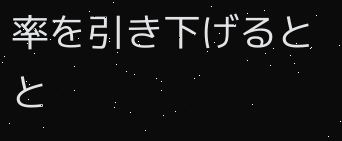率を引き下げるとと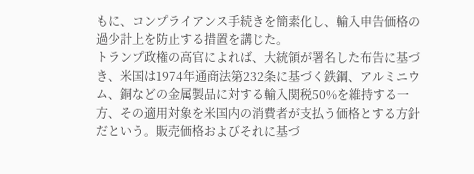もに、コンプライアンス手続きを簡素化し、輸入申告価格の過少計上を防止する措置を講じた。
トランプ政権の高官によれば、大統領が署名した布告に基づき、米国は1974年通商法第232条に基づく鉄鋼、アルミニウム、銅などの金属製品に対する輸入関税50%を維持する一方、その適用対象を米国内の消費者が支払う価格とする方針だという。販売価格およびそれに基づ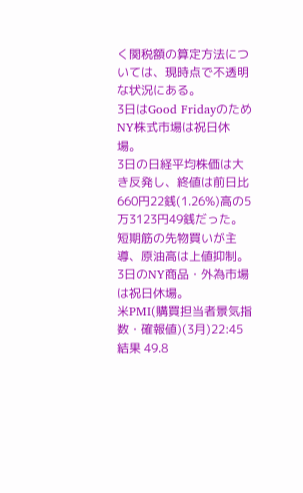く関税額の算定方法については、現時点で不透明な状況にある。
3日はGood FridayのためNY株式市場は祝日休場。
3日の日経平均株価は大き反発し、終値は前日比660円22銭(1.26%)高の5万3123円49銭だった。短期筋の先物買いが主導、原油高は上値抑制。
3日のNY商品・外為市場は祝日休場。
米PMI(購買担当者景気指数・確報値)(3月)22:45
結果 49.8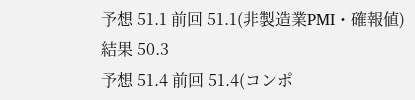予想 51.1 前回 51.1(非製造業PMI・確報値)
結果 50.3
予想 51.4 前回 51.4(コンポ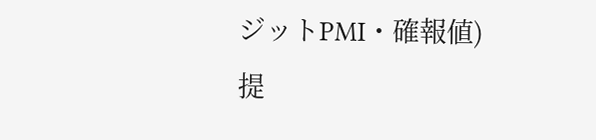ジットPMI・確報値)
提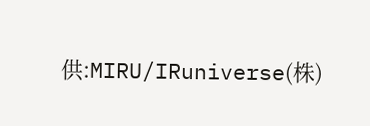供:MIRU/IRuniverse(株)